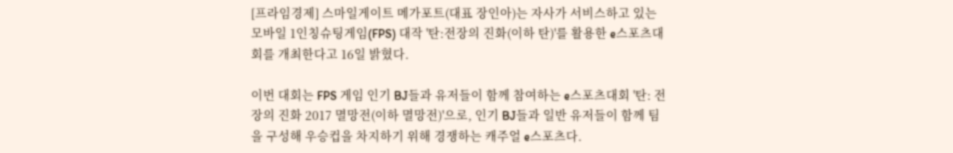[프라임경제] 스마일게이트 메가포트(대표 장인아)는 자사가 서비스하고 있는 모바일 1인칭슈팅게임(FPS) 대작 '탄:전장의 진화(이하 탄)'를 활용한 e스포츠대회를 개최한다고 16일 밝혔다.

이번 대회는 FPS 게임 인기 BJ들과 유저들이 함께 참여하는 e스포츠대회 '탄: 전장의 진화 2017 멸망전(이하 멸망전)'으로, 인기 BJ들과 일반 유저들이 함께 팀을 구성해 우승컵을 차지하기 위해 경쟁하는 캐주얼 e스포츠다.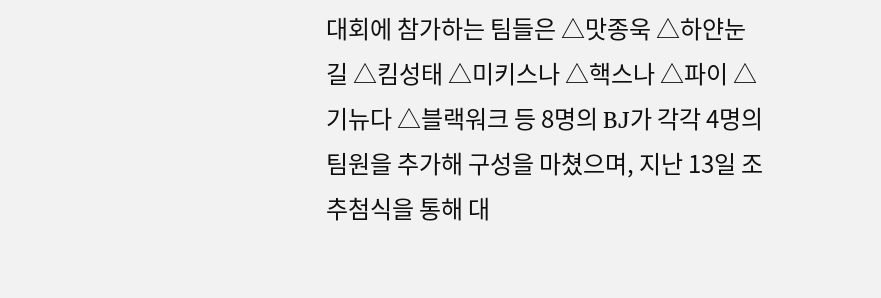대회에 참가하는 팀들은 △맛종욱 △하얀눈길 △킴성태 △미키스나 △핵스나 △파이 △기뉴다 △블랙워크 등 8명의 BJ가 각각 4명의 팀원을 추가해 구성을 마쳤으며, 지난 13일 조추첨식을 통해 대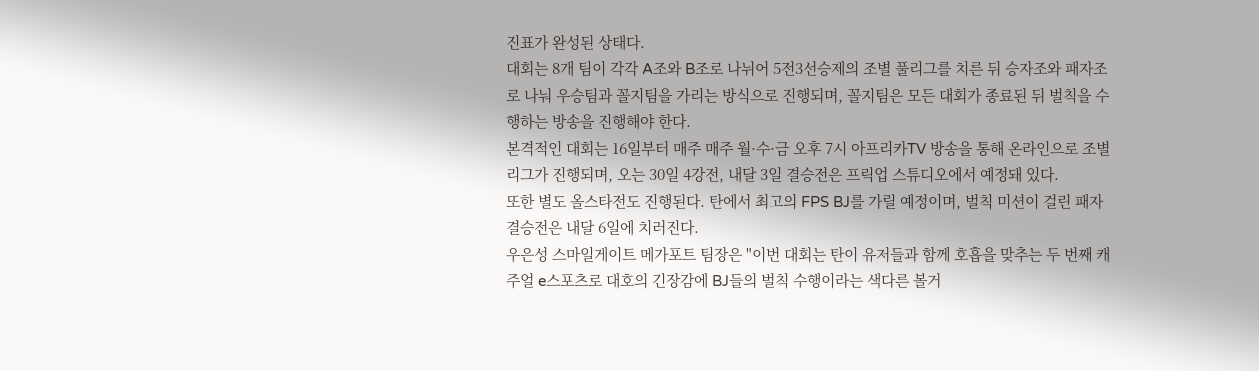진표가 완성된 상태다.
대회는 8개 팀이 각각 A조와 B조로 나뉘어 5전3선승제의 조별 풀리그를 치른 뒤 승자조와 패자조로 나눠 우승팀과 꼴지팀을 가리는 방식으로 진행되며, 꼴지팀은 모든 대회가 종료된 뒤 벌칙을 수행하는 방송을 진행해야 한다.
본격적인 대회는 16일부터 매주 매주 월·수·금 오후 7시 아프리카TV 방송을 통해 온라인으로 조별리그가 진행되며, 오는 30일 4강전, 내달 3일 결승전은 프릭업 스튜디오에서 예정돼 있다.
또한 별도 올스타전도 진행된다. 탄에서 최고의 FPS BJ를 가릴 예정이며, 벌칙 미션이 걸린 패자 결승전은 내달 6일에 치러진다.
우은성 스마일게이트 메가포트 팀장은 "이번 대회는 탄이 유저들과 함께 호흡을 맞추는 두 번째 캐주얼 e스포츠로 대호의 긴장감에 BJ들의 벌칙 수행이라는 색다른 볼거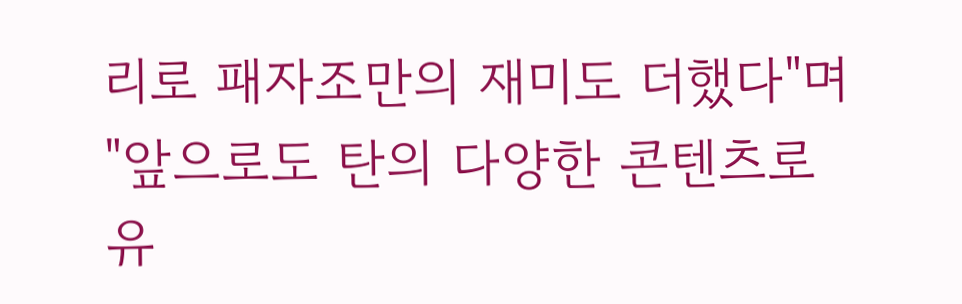리로 패자조만의 재미도 더했다"며 "앞으로도 탄의 다양한 콘텐츠로 유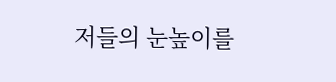저들의 눈높이를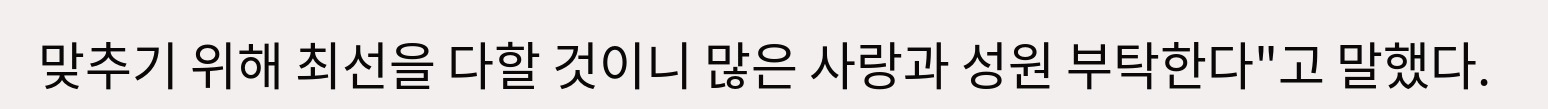맞추기 위해 최선을 다할 것이니 많은 사랑과 성원 부탁한다"고 말했다.